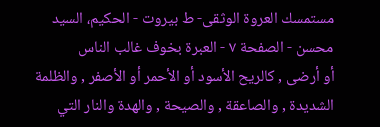مستمسك العروة الوثقى- ط بیروت - الحكيم، السيد محسن - الصفحة ٧ - العبرة بخوف غالب الناس
أو أرضى , كالريح الأسود أو الأحمر أو الأصفر , والظلمة الشديدة , والصاعقة , والصيحة , والهدة والنار التي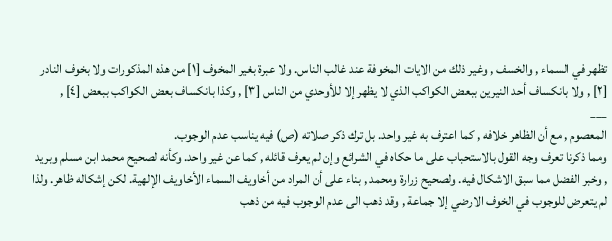تظهر في السماء , والخسف , وغير ذلك من الايات المخوفة عند غالب الناس. ولا عبرة بغير المخوف [١] من هذه المذكورات ولا بخوف النادر [٢] , ولا بانكساف أحد النيرين ببعض الكواكب الذي لا يظهر إلا للأوحدي من الناس [٣] , وكذا بانكساف بعض الكواكب ببعض [٤] ,
___
المعصوم , مع أن الظاهر خلافه , كما اعترف به غير واحد. بل ترك ذكر صلاته (ص) فيه يناسب عدم الوجوب.
ومما ذكرنا تعرف وجه القول بالاستحباب على ما حكاه في الشرائع وإن لم يعرف قائله , كما عن غير واحد. وكأنه لصحيح محمد ابن مسلم وبريد , وخبر الفضل مما سبق الاشكال فيه. ولصحيح زرارة ومحمد , بناء على أن المراد من أخاويف السماء الأخاويف الإلهية. لكن إشكاله ظاهر. ولذا لم يتعرض للوجوب في الخوف الارضي إلا جماعة , وقد ذهب الى عدم الوجوب فيه من ذهب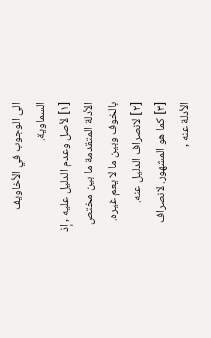الى الوجوب في الأخاويف السماوية.
[١] لأصل وعدم الدليل عليه , إذ الأدلة المتقدمة ما بين مختص بالخوف وبين ما لا يعم غيره.
[٢] لانصراف الدليل عنه.
[٣] كما هو المشهور. لانصراف الأدلة عنه ,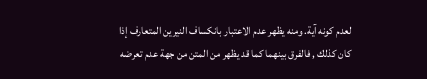لعدم كونه آية. ومنه يظهر عدم الاعتبار بانكساف النيرين المتعارف إذا كان كذلك , فالفرق بينهما كما قد يظهر من المتن من جهة عدم تعرضه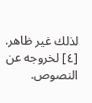لذلك غير ظاهر.
[٤] لخروجه عن النصوص.